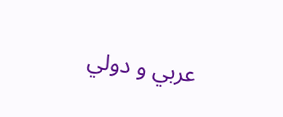عربي و دولي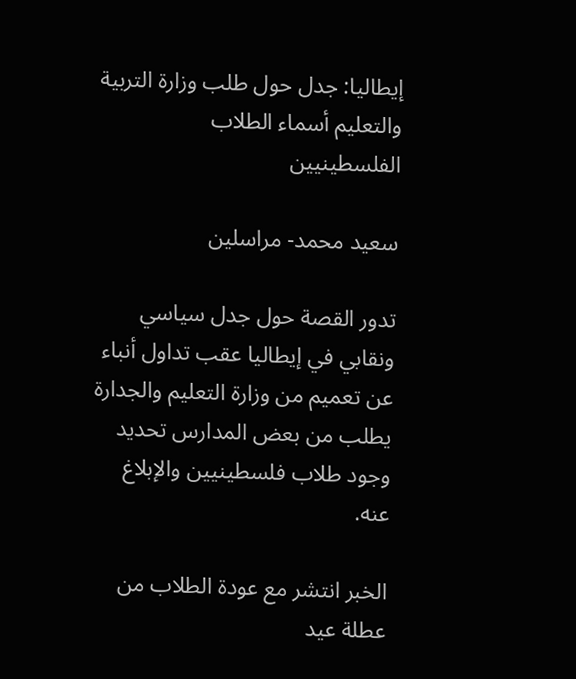إيطاليا: جدل حول طلب وزارة التربية والتعليم أسماء الطلاب الفلسطينيين

سعيد محمد- مراسلين

تدور القصة حول جدل سياسي ونقابي في إيطاليا عقب تداول أنباء عن تعميم من وزارة التعليم والجدارة يطلب من بعض المدارس تحديد وجود طلاب فلسطينيين والإبلاغ عنه.

الخبر انتشر مع عودة الطلاب من عطلة عيد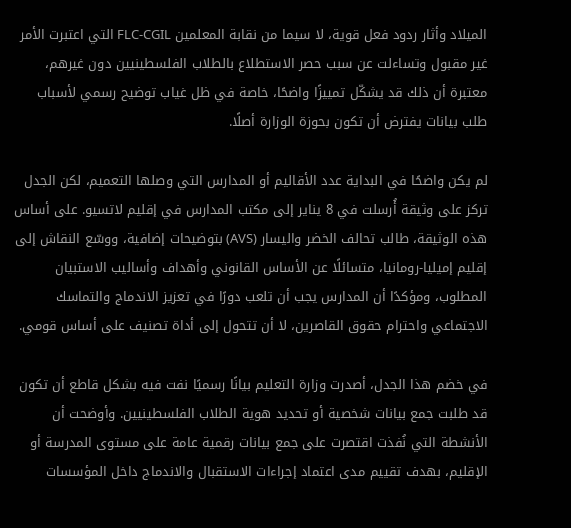الميلاد وأثار ردود فعل قوية، لا سيما من نقابة المعلمين FLC-CGIL التي اعتبرت الأمر غير مقبول وتساءلت عن سبب حصر الاستطلاع بالطلاب الفلسطينيين دون غيرهم، معتبرة أن ذلك قد يشكّل تمييزًا واضحًا، خاصة في ظل غياب توضيح رسمي لأسباب طلب بيانات يفترض أن تكون بحوزة الوزارة أصلًا.

لم يكن واضحًا في البداية عدد الأقاليم أو المدارس التي وصلها التعميم، لكن الجدل تركز على وثيقة أُرسلت في 8 يناير إلى مكتب المدارس في إقليم لاتسيو. على أساس هذه الوثيقة، طالب تحالف الخضر واليسار (AVS) بتوضيحات إضافية، ووسّع النقاش إلى إقليم إميليا-رومانيا، متسائلًا عن الأساس القانوني وأهداف وأساليب الاستبيان المطلوب، ومؤكدًا أن المدارس يجب أن تلعب دورًا في تعزيز الاندماج والتماسك الاجتماعي واحترام حقوق القاصرين، لا أن تتحول إلى أداة تصنيف على أساس قومي.

في خضم هذا الجدل، أصدرت وزارة التعليم بيانًا رسميًا نفت فيه بشكل قاطع أن تكون قد طلبت جمع بيانات شخصية أو تحديد هوية الطلاب الفلسطينيين. وأوضحت أن الأنشطة التي نُفذت اقتصرت على جمع بيانات رقمية عامة على مستوى المدرسة أو الإقليم، بهدف تقييم مدى اعتماد إجراءات الاستقبال والاندماج داخل المؤسسات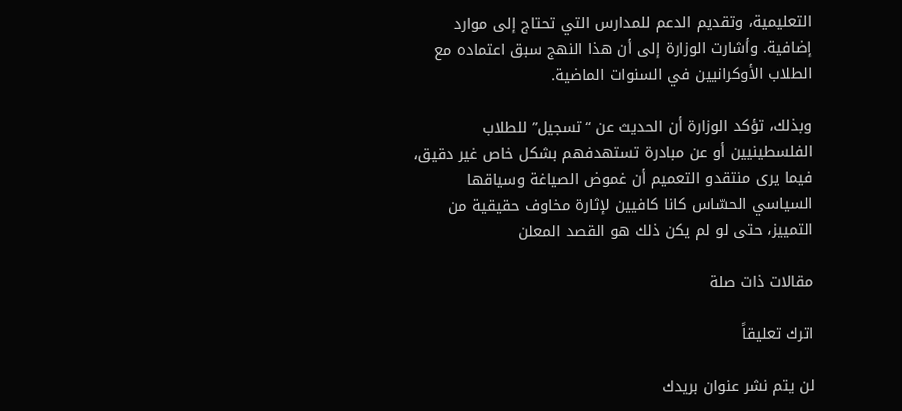التعليمية، وتقديم الدعم للمدارس التي تحتاج إلى موارد إضافية. وأشارت الوزارة إلى أن هذا النهج سبق اعتماده مع الطلاب الأوكرانيين في السنوات الماضية.

وبذلك، تؤكد الوزارة أن الحديث عن “تسجيل” للطلاب الفلسطينيين أو عن مبادرة تستهدفهم بشكل خاص غير دقيق، فيما يرى منتقدو التعميم أن غموض الصياغة وسياقها السياسي الحسّاس كانا كافيين لإثارة مخاوف حقيقية من التمييز، حتى لو لم يكن ذلك هو القصد المعلن

مقالات ذات صلة

اترك تعليقاً

لن يتم نشر عنوان بريدك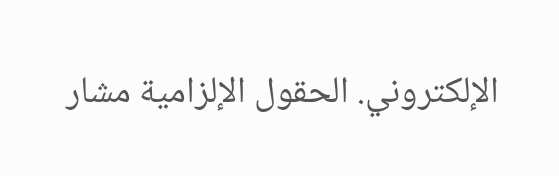الإلكتروني. الحقول الإلزامية مشار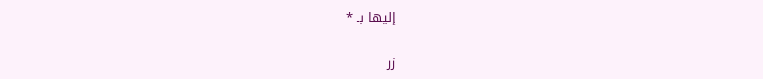إليها بـ *

زر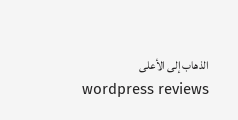الذهاب إلى الأعلى
wordpress reviews